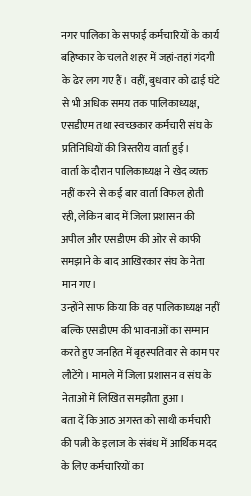नगर पालिका के सफाई कर्मचारियों के कार्य बहिष्कार के चलते शहर में जहां-तहां गंदगी के ढेर लग गए हैं। वहीं, बुधवार को ढाई घंटे से भी अधिक समय तक पालिकाध्यक्ष, एसडीएम तथा स्वच्छकार कर्मचारी संघ के प्रतिनिधियों की त्रिस्तरीय वार्ता हुई।
वार्ता के दौरान पालिकाध्यक्ष ने खेद व्यक्त नहीं करने से कई बार वार्ता विफल होती रही, लेकिन बाद में जिला प्रशासन की अपील और एसडीएम की ओर से काफी समझाने के बाद आखिरकार संघ के नेता मान गए।
उन्होंने साफ किया कि वह पालिकाध्यक्ष नहीं बल्कि एसडीएम की भावनाओं का सम्मान करते हुए जनहित में बृहस्पतिवार से काम पर लौटेंगे। मामले में जिला प्रशासन व संघ के नेताओं में लिखित समझौता हुआ।
बता दें कि आठ अगस्त को साथी कर्मचारी की पत्नी के इलाज के संबंध में आर्थिक मदद के लिए कर्मचारियों का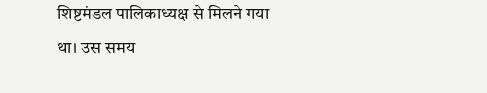शिष्टमंडल पालिकाध्यक्ष से मिलने गया था। उस समय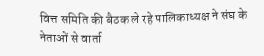वित्त समिति की बैठक ले रहे पालिकाध्यक्ष ने संघ के नेताओं से वार्ता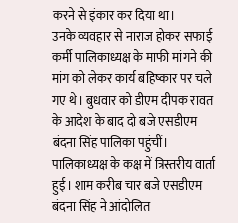करने से इंकार कर दिया था।
उनके व्यवहार से नाराज होकर सफाई कर्मी पालिकाध्यक्ष के माफी मांगने की मांग को लेकर कार्य बहिष्कार पर चले गए थे। बुधवार को डीएम दीपक रावत के आदेश के बाद दो बजे एसडीएम बंदना सिंह पालिका पहुंचीं।
पालिकाध्यक्ष के कक्ष में त्रिस्तरीय वार्ता हुई। शाम करीब चार बजे एसडीएम बंदना सिंह ने आंदोलित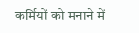कर्मियों को मनाने में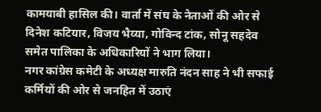कामयाबी हासिल की। वार्ता में संघ के नेताओं की ओर से दिनेश कटियार, विजय भैय्या, गोविन्द टांक, सोनू सहदेव समेत पालिका के अधिकारियों ने भाग लिया।
नगर कांग्रेस कमेटी के अध्यक्ष मारुति नंदन साह ने भी सफाई कर्मियों की ओर से जनहित में उठाएं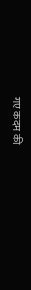गए कदम की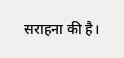सराहना की है।